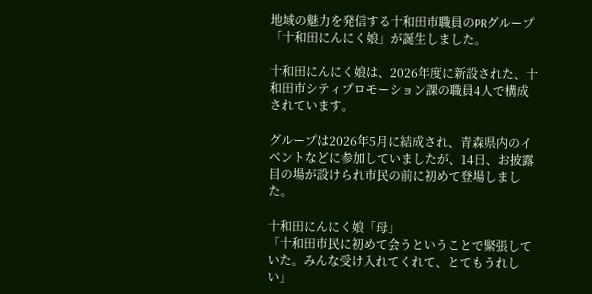地域の魅力を発信する十和田市職員のPRグループ「十和田にんにく娘」が誕生しました。

十和田にんにく娘は、2026年度に新設された、十和田市シティプロモーション課の職員4人で構成されています。

グループは2026年5月に結成され、青森県内のイベントなどに参加していましたが、14日、お披露目の場が設けられ市民の前に初めて登場しました。

十和田にんにく娘「母」
「十和田市民に初めて会うということで緊張していた。みんな受け入れてくれて、とてもうれしい」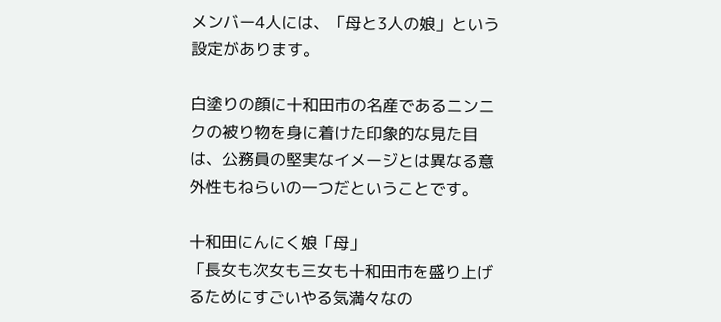メンバー4人には、「母と3人の娘」という設定があります。

白塗りの顔に十和田市の名産であるニンニクの被り物を身に着けた印象的な見た目は、公務員の堅実なイメージとは異なる意外性もねらいの一つだということです。

十和田にんにく娘「母」
「長女も次女も三女も十和田市を盛り上げるためにすごいやる気満々なの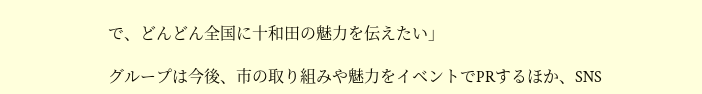で、どんどん全国に十和田の魅力を伝えたい」

グループは今後、市の取り組みや魅力をイベントでPRするほか、SNS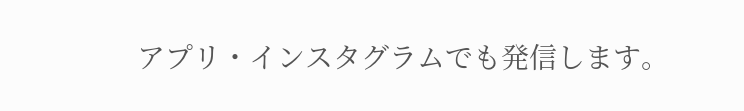アプリ・インスタグラムでも発信します。